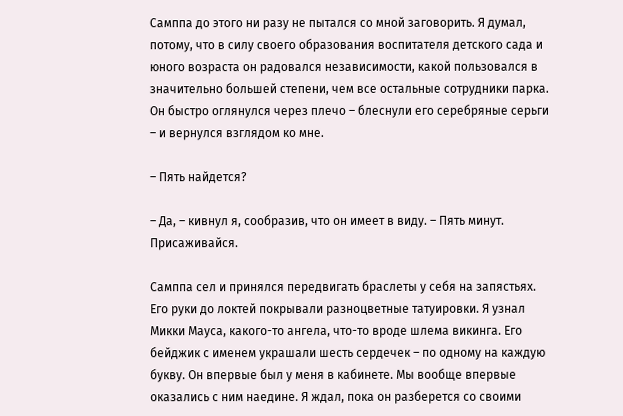Самппа до этого ни разу не пытался со мной заговорить. Я думал, потому, что в силу своего образования воспитателя детского сада и юного возраста он радовался независимости, какой пользовался в значительно большей степени, чем все остальные сотрудники парка. Он быстро оглянулся через плечо – блеснули его серебряные серьги – и вернулся взглядом ко мне.

– Пять найдется?

– Да, – кивнул я, сообразив, что он имеет в виду. – Пять минут. Присаживайся.

Самппа сел и принялся передвигать браслеты у себя на запястьях. Его руки до локтей покрывали разноцветные татуировки. Я узнал Микки Мауса, какого-то ангела, что-то вроде шлема викинга. Его бейджик с именем украшали шесть сердечек – по одному на каждую букву. Он впервые был у меня в кабинете. Мы вообще впервые оказались с ним наедине. Я ждал, пока он разберется со своими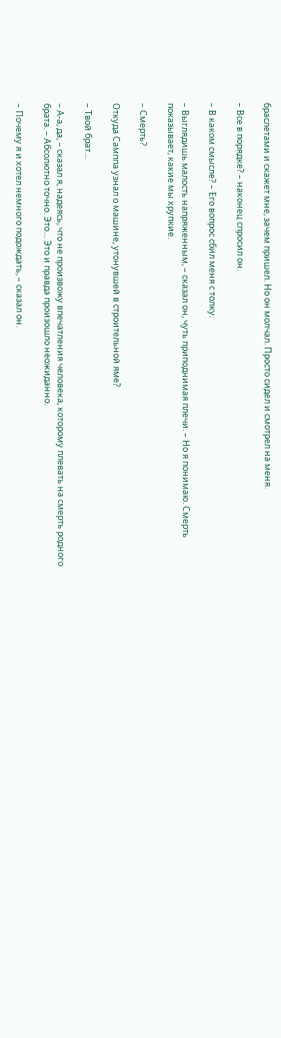браслетами и скажет мне, зачем пришел. Но он молчал. Просто сидел и смотрел на меня.

– Все в порядке? – наконец спросил он.

– В каком смысле? – Его вопрос сбил меня с толку.

– Выглядишь малость напряженным, – сказал он, чуть приподнимая плечи. – Но я понимаю. Смерть показывает, какие мы хрупкие.

– Смерть?

Откуда Самппа узнал о машине, утонувшей в строительной яме?

– Твой брат…

– А-а, да, – сказал я, надеясь, что не произвожу впечатления человека, которому плевать на смерть родного брата. – Абсолютно точно. Это… Это и правда произошло неожиданно.

– Почему я и хотел немного подождать, – сказал он.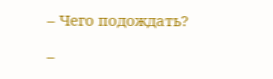– Чего подождать?

–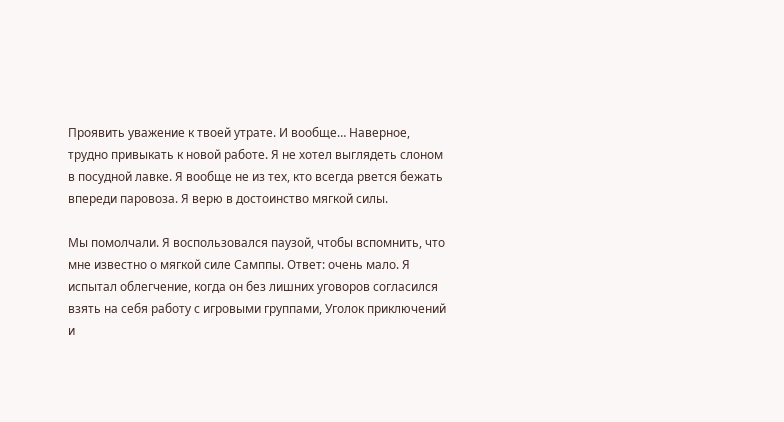Проявить уважение к твоей утрате. И вообще… Наверное, трудно привыкать к новой работе. Я не хотел выглядеть слоном в посудной лавке. Я вообще не из тех, кто всегда рвется бежать впереди паровоза. Я верю в достоинство мягкой силы.

Мы помолчали. Я воспользовался паузой, чтобы вспомнить, что мне известно о мягкой силе Самппы. Ответ: очень мало. Я испытал облегчение, когда он без лишних уговоров согласился взять на себя работу с игровыми группами, Уголок приключений и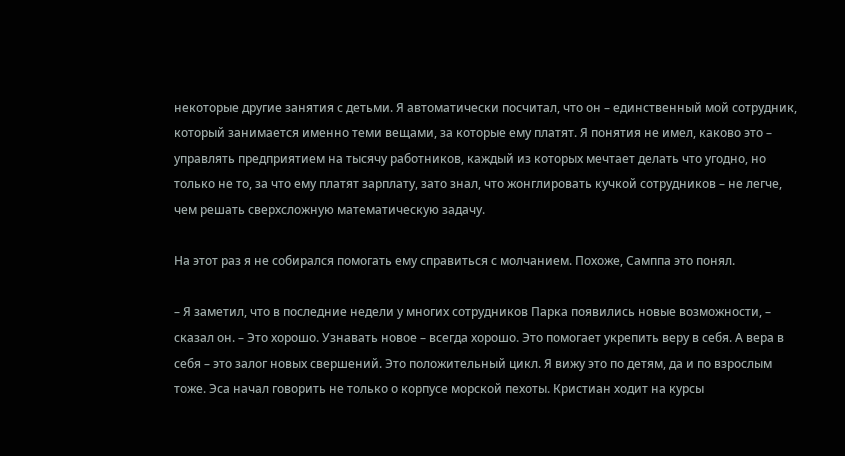некоторые другие занятия с детьми. Я автоматически посчитал, что он – единственный мой сотрудник, который занимается именно теми вещами, за которые ему платят. Я понятия не имел, каково это – управлять предприятием на тысячу работников, каждый из которых мечтает делать что угодно, но только не то, за что ему платят зарплату, зато знал, что жонглировать кучкой сотрудников – не легче, чем решать сверхсложную математическую задачу.

На этот раз я не собирался помогать ему справиться с молчанием. Похоже, Самппа это понял.

– Я заметил, что в последние недели у многих сотрудников Парка появились новые возможности, – сказал он. – Это хорошо. Узнавать новое – всегда хорошо. Это помогает укрепить веру в себя. А вера в себя – это залог новых свершений. Это положительный цикл. Я вижу это по детям, да и по взрослым тоже. Эса начал говорить не только о корпусе морской пехоты. Кристиан ходит на курсы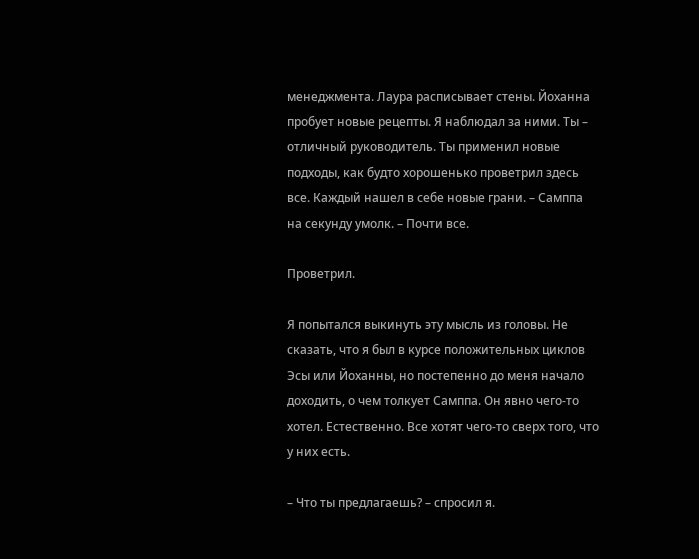менеджмента. Лаура расписывает стены. Йоханна пробует новые рецепты. Я наблюдал за ними. Ты – отличный руководитель. Ты применил новые подходы, как будто хорошенько проветрил здесь все. Каждый нашел в себе новые грани. – Самппа на секунду умолк. – Почти все.

Проветрил.

Я попытался выкинуть эту мысль из головы. Не сказать, что я был в курсе положительных циклов Эсы или Йоханны, но постепенно до меня начало доходить, о чем толкует Самппа. Он явно чего-то хотел. Естественно. Все хотят чего-то сверх того, что у них есть.

– Что ты предлагаешь? – спросил я.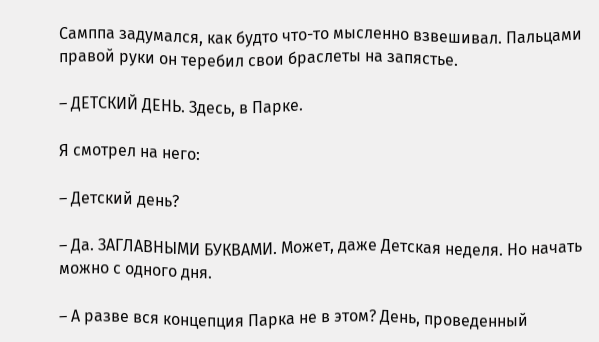Самппа задумался, как будто что-то мысленно взвешивал. Пальцами правой руки он теребил свои браслеты на запястье.

– ДЕТСКИЙ ДЕНЬ. Здесь, в Парке.

Я смотрел на него:

– Детский день?

– Да. ЗАГЛАВНЫМИ БУКВАМИ. Может, даже Детская неделя. Но начать можно с одного дня.

– А разве вся концепция Парка не в этом? День, проведенный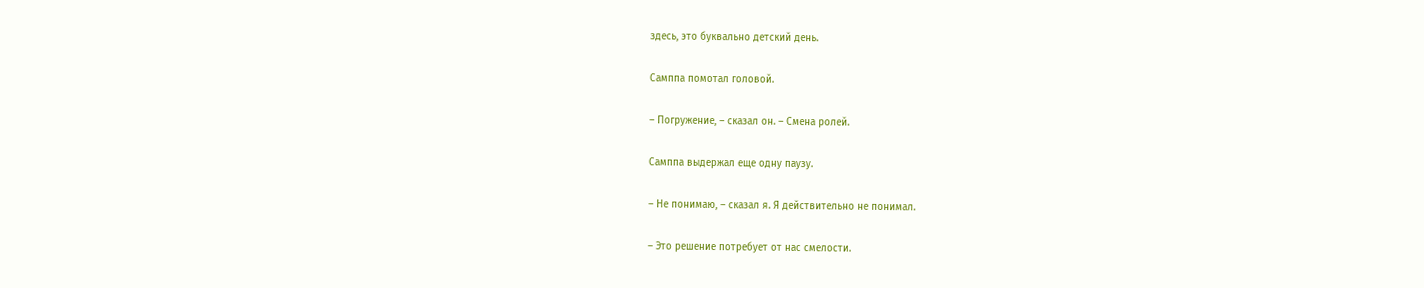здесь, это буквально детский день.

Самппа помотал головой.

– Погружение, – сказал он. – Смена ролей.

Самппа выдержал еще одну паузу.

– Не понимаю, – сказал я. Я действительно не понимал.

– Это решение потребует от нас смелости.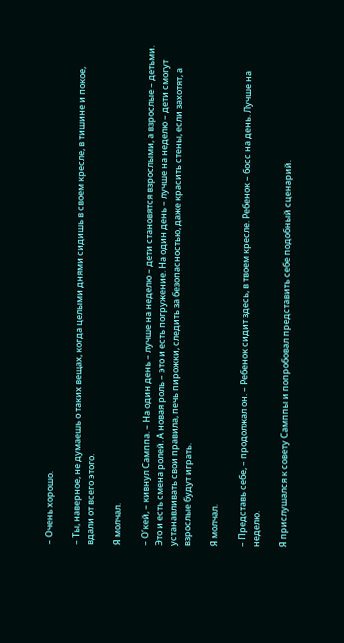– Очень хорошо.

– Ты, наверное, не думаешь о таких вещах, когда целыми днями сидишь в своем кресле, в тишине и покое, вдали от всего этого.

Я молчал.

– О’кей, – кивнул Самппа. – На один день – лучше на неделю – дети становятся взрослыми, а взрослые – детьми. Это и есть смена ролей. А новая роль – это и есть погружение. На один день – лучше на неделю – дети смогут устанавливать свои правила, печь пирожки, следить за безопасностью, даже красить стены, если захотят, а взрослые будут играть.

Я молчал.

– Представь себе, – продолжал он. – Ребенок сидит здесь, в твоем кресле. Ребенок – босс на день. Лучше на неделю.

Я прислушался к совету Самппы и попробовал представить себе подобный сценарий.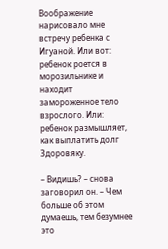Воображение нарисовало мне встречу ребенка с Игуаной. Или вот: ребенок роется в морозильнике и находит замороженное тело взрослого. Или: ребенок размышляет, как выплатить долг Здоровяку.

– Видишь? – снова заговорил он. – Чем больше об этом думаешь, тем безумнее это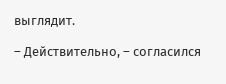выглядит.

– Действительно, – согласился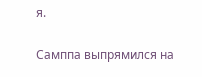я.

Самппа выпрямился на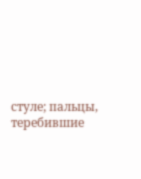стуле; пальцы, теребившие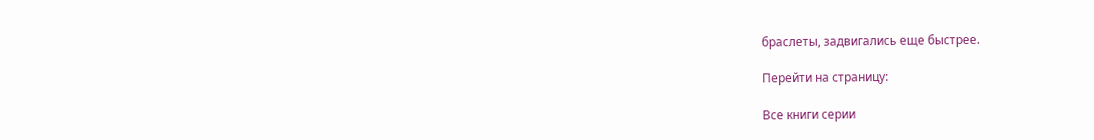браслеты, задвигались еще быстрее.

Перейти на страницу:

Все книги серии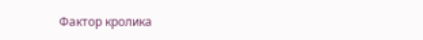Фактор кролика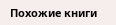Похожие книги